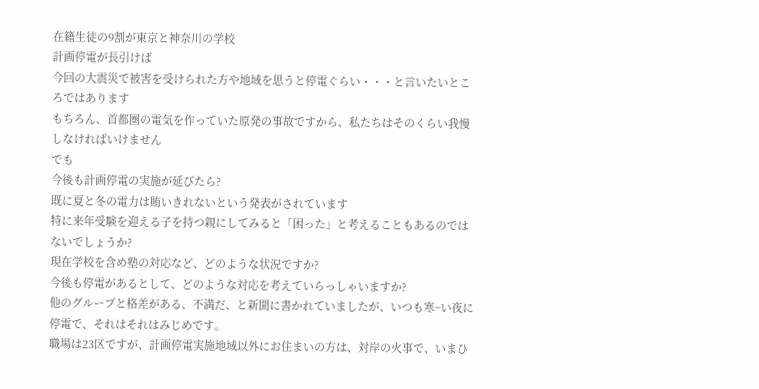在籍生徒の9割が東京と神奈川の学校
計画停電が長引けば
今回の大震災で被害を受けられた方や地域を思うと停電ぐらい・・・と言いたいところではあります
もちろん、首都圏の電気を作っていた原発の事故ですから、私たちはそのくらい我慢しなければいけません
でも
今後も計画停電の実施が延びたら?
既に夏と冬の電力は賄いきれないという発表がされています
特に来年受験を迎える子を持つ親にしてみると「困った」と考えることもあるのではないでしょうか?
現在学校を含め塾の対応など、どのような状況ですか?
今後も停電があるとして、どのような対応を考えていらっしゃいますか?
他のグループと格差がある、不満だ、と新聞に書かれていましたが、いつも寒~い夜に停電で、それはそれはみじめです。
職場は23区ですが、計画停電実施地域以外にお住まいの方は、対岸の火事で、いまひ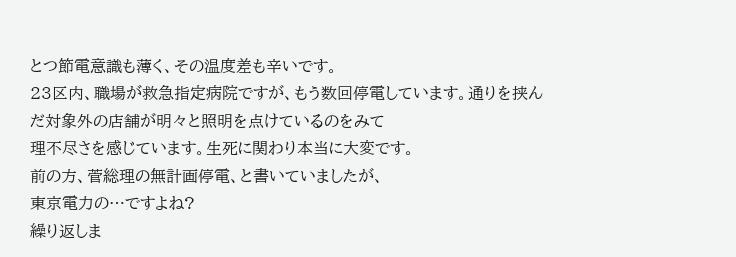とつ節電意識も薄く、その温度差も辛いです。
23区内、職場が救急指定病院ですが、もう数回停電しています。通りを挟んだ対象外の店舗が明々と照明を点けているのをみて
理不尽さを感じています。生死に関わり本当に大変です。
前の方、菅総理の無計画停電、と書いていましたが、
東京電力の…ですよね?
繰り返しま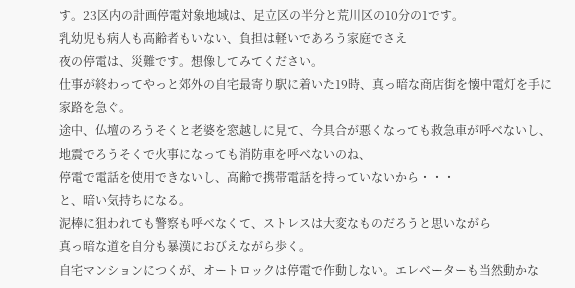す。23区内の計画停電対象地域は、足立区の半分と荒川区の10分の1です。
乳幼児も病人も高齢者もいない、負担は軽いであろう家庭でさえ
夜の停電は、災難です。想像してみてください。
仕事が終わってやっと郊外の自宅最寄り駅に着いた19時、真っ暗な商店街を懐中電灯を手に家路を急ぐ。
途中、仏壇のろうそくと老婆を窓越しに見て、今具合が悪くなっても救急車が呼べないし、
地震でろうそくで火事になっても消防車を呼べないのね、
停電で電話を使用できないし、高齢で携帯電話を持っていないから・・・
と、暗い気持ちになる。
泥棒に狙われても警察も呼べなくて、ストレスは大変なものだろうと思いながら
真っ暗な道を自分も暴漢におびえながら歩く。
自宅マンションにつくが、オートロックは停電で作動しない。エレベーターも当然動かな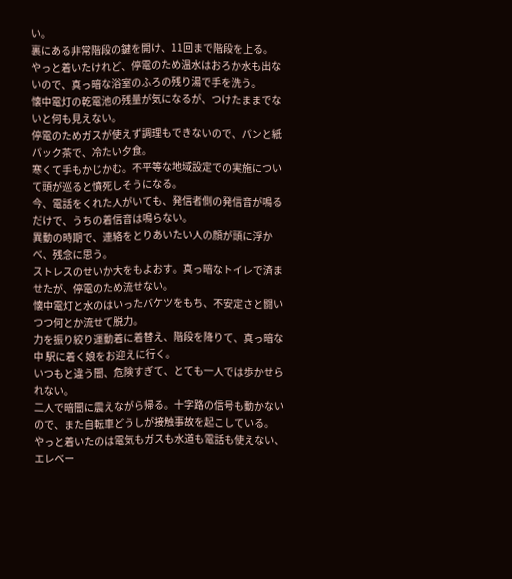い。
裏にある非常階段の鍵を開け、11回まで階段を上る。
やっと着いたけれど、停電のため温水はおろか水も出ないので、真っ暗な浴室のふろの残り湯で手を洗う。
懐中電灯の乾電池の残量が気になるが、つけたままでないと何も見えない。
停電のためガスが使えず調理もできないので、パンと紙パック茶で、冷たい夕食。
寒くて手もかじかむ。不平等な地域設定での実施について頭が巡ると憤死しそうになる。
今、電話をくれた人がいても、発信者側の発信音が鳴るだけで、うちの着信音は鳴らない。
異動の時期で、連絡をとりあいたい人の顔が頭に浮かべ、残念に思う。
ストレスのせいか大をもよおす。真っ暗なトイレで済ませたが、停電のため流せない。
懐中電灯と水のはいったバケツをもち、不安定さと闘いつつ何とか流せて脱力。
力を振り絞り運動着に着替え、階段を降りて、真っ暗な中 駅に着く娘をお迎えに行く。
いつもと違う闇、危険すぎて、とても一人では歩かせられない。
二人で暗闇に震えながら帰る。十字路の信号も動かないので、また自転車どうしが接触事故を起こしている。
やっと着いたのは電気もガスも水道も電話も使えない、エレベー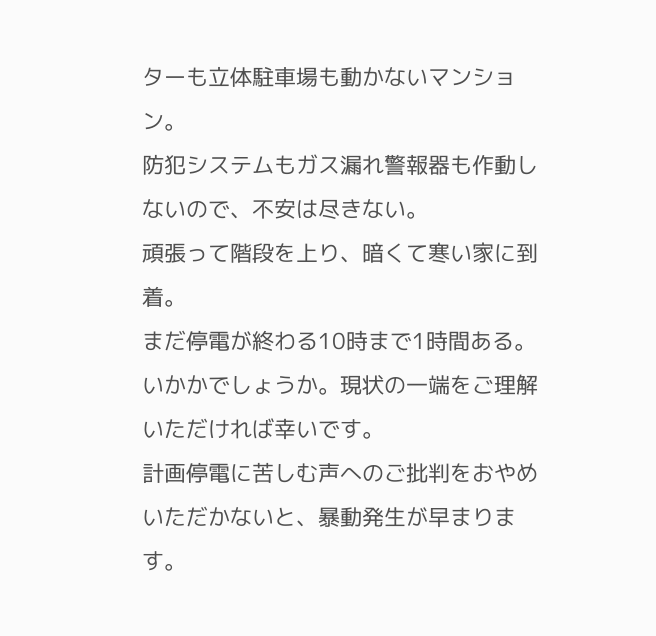ターも立体駐車場も動かないマンション。
防犯システムもガス漏れ警報器も作動しないので、不安は尽きない。
頑張って階段を上り、暗くて寒い家に到着。
まだ停電が終わる10時まで1時間ある。
いかかでしょうか。現状の一端をご理解いただければ幸いです。
計画停電に苦しむ声へのご批判をおやめいただかないと、暴動発生が早まります。